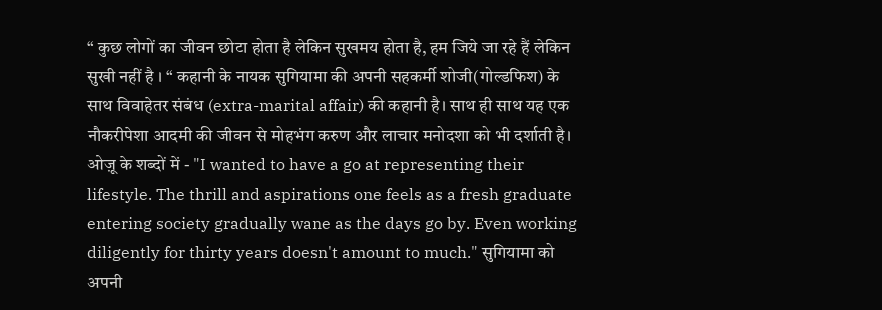“ कुछ लोगों का जीवन छोटा होता है लेकिन सुखमय होता है, हम जिये जा रहे हैं लेकिन सुखी नहीं है । “ कहानी के नायक सुगियामा की अपनी सहकर्मी शोजी(गोल्डफिश) के साथ विवाहेतर संबंध (extra-marital affair) की कहानी है। साथ ही साथ यह एक नौकरीपेशा आदमी की जीवन से मोहभंग करुण और लाचार मनोदशा को भी दर्शाती है। ओज़ू के शब्दों में - "I wanted to have a go at representing their lifestyle. The thrill and aspirations one feels as a fresh graduate entering society gradually wane as the days go by. Even working diligently for thirty years doesn't amount to much." सुगियामा को अपनी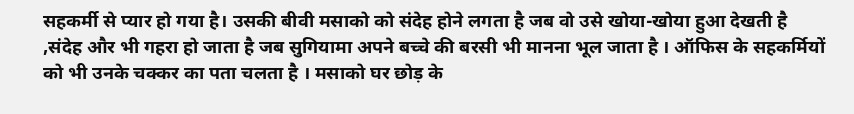सहकर्मी से प्यार हो गया है। उसकी बीवी मसाको को संदेह होने लगता है जब वो उसे खोया-खोया हुआ देखती है ,संदेह और भी गहरा हो जाता है जब सुगियामा अपने बच्चे की बरसी भी मानना भूल जाता है । ऑफिस के सहकर्मियों को भी उनके चक्कर का पता चलता है । मसाको घर छोड़ के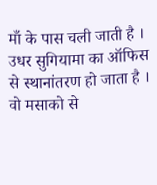माँ के पास चली जाती है । उधर सुगियामा का ऑफिस से स्थानांतरण हो जाता है । वो मसाको से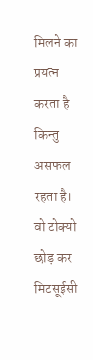मिलने का प्रयत्न करता है किन्तु असफल रहता है। वो टोक्यो छोड़ कर मिटसूईसी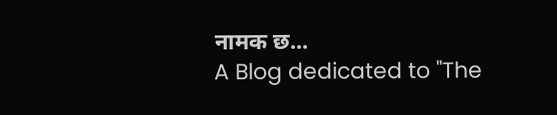नामक छ...
A Blog dedicated to "The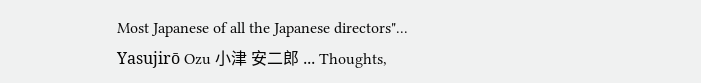Most Japanese of all the Japanese directors"... Yasujirō Ozu 小津 安二郎 ... Thoughts,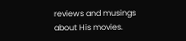reviews and musings about His movies.